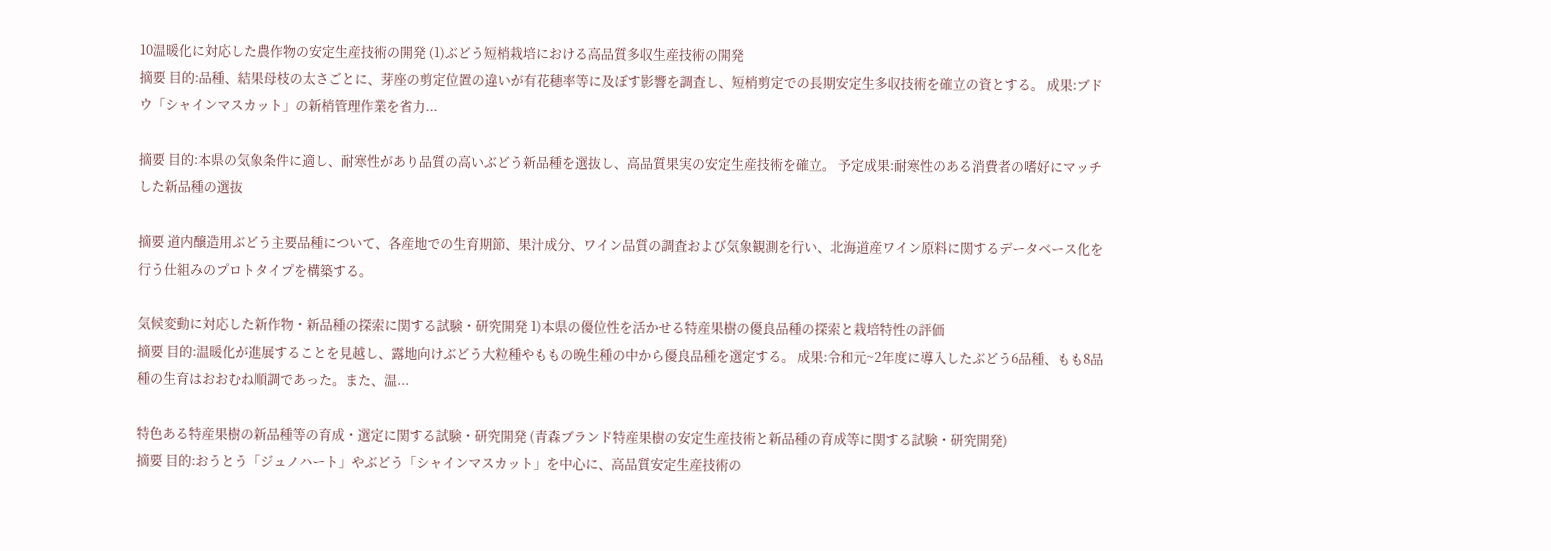10温暖化に対応した農作物の安定生産技術の開発 (1)ぶどう短梢栽培における高品質多収生産技術の開発
摘要 目的:品種、結果母枝の太さごとに、芽座の剪定位置の違いが有花穂率等に及ぼす影響を調査し、短梢剪定での長期安定生多収技術を確立の資とする。 成果:ブドウ「シャインマスカット」の新梢管理作業を省力...

摘要 目的:本県の気象条件に適し、耐寒性があり品質の高いぶどう新品種を選抜し、高品質果実の安定生産技術を確立。 予定成果:耐寒性のある消費者の嗜好にマッチした新品種の選抜

摘要 道内醸造用ぶどう主要品種について、各産地での生育期節、果汁成分、ワイン品質の調査および気象観測を行い、北海道産ワイン原料に関するデータベース化を行う仕組みのプロトタイプを構築する。

気候変動に対応した新作物・新品種の探索に関する試験・研究開発 1)本県の優位性を活かせる特産果樹の優良品種の探索と栽培特性の評価
摘要 目的:温暖化が進展することを見越し、露地向けぶどう大粒種やももの晩生種の中から優良品種を選定する。 成果:令和元~2年度に導入したぶどう6品種、もも8品種の生育はおおむね順調であった。また、温...

特色ある特産果樹の新品種等の育成・選定に関する試験・研究開発 (青森ブランド特産果樹の安定生産技術と新品種の育成等に関する試験・研究開発)
摘要 目的:おうとう「ジュノハート」やぶどう「シャインマスカット」を中心に、高品質安定生産技術の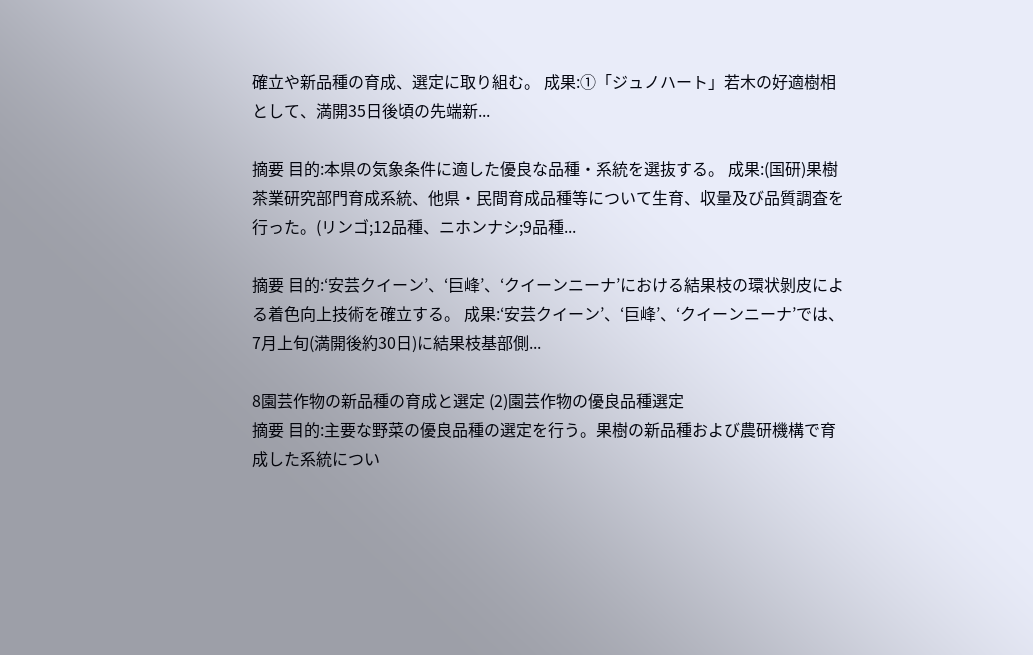確立や新品種の育成、選定に取り組む。 成果:①「ジュノハート」若木の好適樹相として、満開35日後頃の先端新...

摘要 目的:本県の気象条件に適した優良な品種・系統を選抜する。 成果:(国研)果樹茶業研究部門育成系統、他県・民間育成品種等について生育、収量及び品質調査を行った。(リンゴ;12品種、ニホンナシ;9品種...

摘要 目的:‘安芸クイーン’、‘巨峰’、‘クイーンニーナ’における結果枝の環状剝皮による着色向上技術を確立する。 成果:‘安芸クイーン’、‘巨峰’、‘クイーンニーナ’では、7月上旬(満開後約30日)に結果枝基部側...

8園芸作物の新品種の育成と選定 (2)園芸作物の優良品種選定
摘要 目的:主要な野菜の優良品種の選定を行う。果樹の新品種および農研機構で育成した系統につい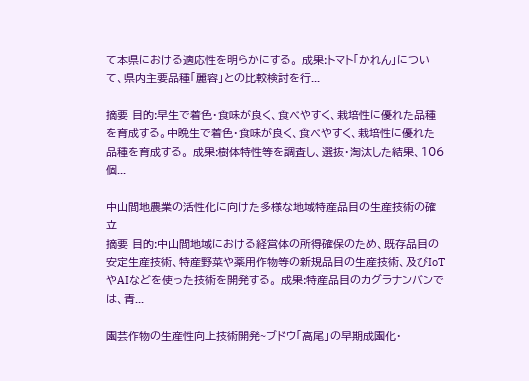て本県における適応性を明らかにする。 成果:トマト「かれん」について、県内主要品種「麗容」との比較検討を行...

摘要 目的:早生で着色・食味が良く、食べやすく、栽培性に優れた品種を育成する。中晩生で着色・食味が良く、食べやすく、栽培性に優れた品種を育成する。 成果:樹体特性等を調査し、選抜・淘汰した結果、106個...

中山間地農業の活性化に向けた多様な地域特産品目の生産技術の確立
摘要 目的:中山間地域における経営体の所得確保のため、既存品目の安定生産技術、特産野菜や薬用作物等の新規品目の生産技術、及びIoTやAIなどを使った技術を開発する。 成果:特産品目のカグラナンバンでは、青...

園芸作物の生産性向上技術開発~ブドウ「高尾」の早期成園化・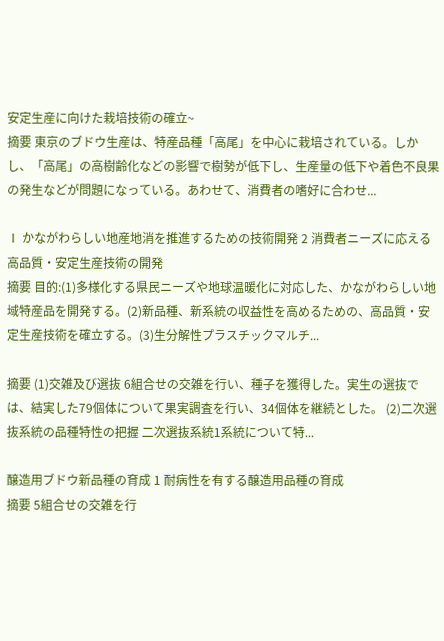安定生産に向けた栽培技術の確立~
摘要 東京のブドウ生産は、特産品種「高尾」を中心に栽培されている。しかし、「高尾」の高樹齢化などの影響で樹勢が低下し、生産量の低下や着色不良果の発生などが問題になっている。あわせて、消費者の嗜好に合わせ...

Ⅰ かながわらしい地産地消を推進するための技術開発 2 消費者ニーズに応える高品質・安定生産技術の開発
摘要 目的:(1)多様化する県民ニーズや地球温暖化に対応した、かながわらしい地域特産品を開発する。(2)新品種、新系統の収益性を高めるための、高品質・安定生産技術を確立する。(3)生分解性プラスチックマルチ...

摘要 (1)交雑及び選抜 6組合せの交雑を行い、種子を獲得した。実生の選抜では、結実した79個体について果実調査を行い、34個体を継続とした。 (2)二次選抜系統の品種特性の把握 二次選抜系統1系統について特...

醸造用ブドウ新品種の育成 1 耐病性を有する醸造用品種の育成
摘要 5組合せの交雑を行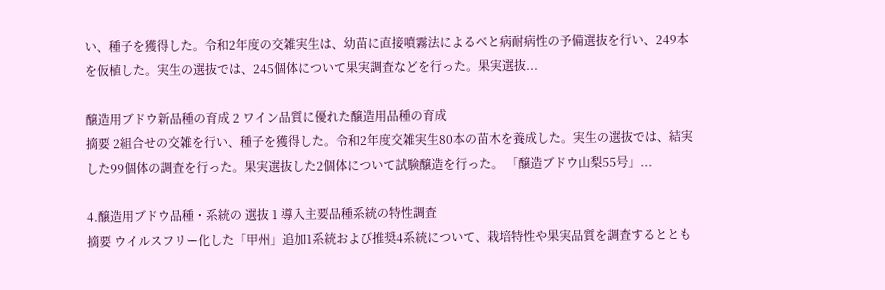い、種子を獲得した。令和2年度の交雑実生は、幼苗に直接噴霧法によるベと病耐病性の予備選抜を行い、249本を仮植した。実生の選抜では、245個体について果実調査などを行った。果実選抜...

醸造用ブドウ新品種の育成 2 ワイン品質に優れた醸造用品種の育成
摘要 2組合せの交雑を行い、種子を獲得した。令和2年度交雑実生80本の苗木を養成した。実生の選抜では、結実した99個体の調査を行った。果実選抜した2個体について試験醸造を行った。 「醸造ブドウ山梨55号」...

4.醸造用ブドウ品種・系統の 選抜 1 導入主要品種系統の特性調査
摘要 ウイルスフリー化した「甲州」追加1系統および推奨4系統について、栽培特性や果実品質を調査するととも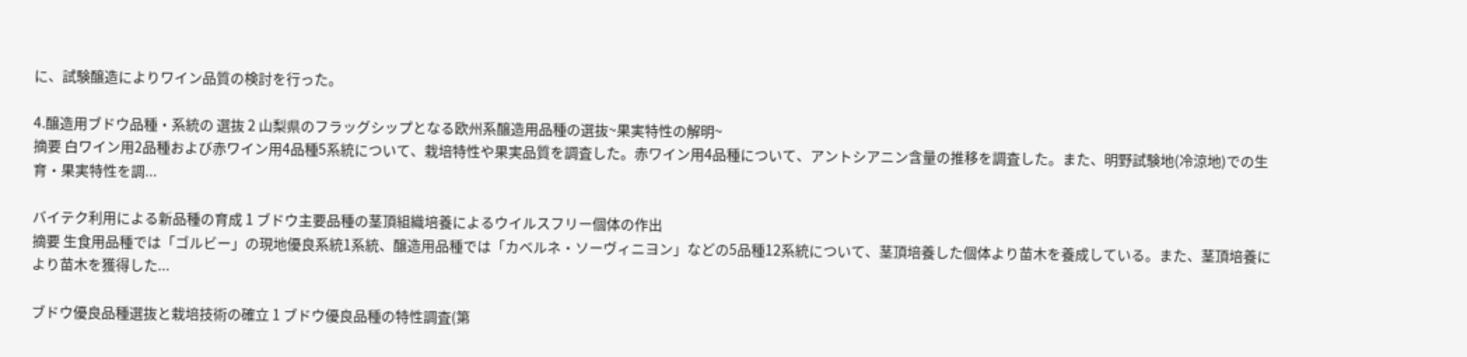に、試験醸造によりワイン品質の検討を行った。

4.醸造用ブドウ品種・系統の 選抜 2 山梨県のフラッグシップとなる欧州系醸造用品種の選抜~果実特性の解明~
摘要 白ワイン用2品種および赤ワイン用4品種5系統について、栽培特性や果実品質を調査した。赤ワイン用4品種について、アントシアニン含量の推移を調査した。また、明野試験地(冷涼地)での生育・果実特性を調...

バイテク利用による新品種の育成 1 ブドウ主要品種の茎頂組織培養によるウイルスフリー個体の作出
摘要 生食用品種では「ゴルビー」の現地優良系統1系統、醸造用品種では「カベルネ・ソーヴィニヨン」などの5品種12系統について、茎頂培養した個体より苗木を養成している。また、茎頂培養により苗木を獲得した...

ブドウ優良品種選抜と栽培技術の確立 1 ブドウ優良品種の特性調査(第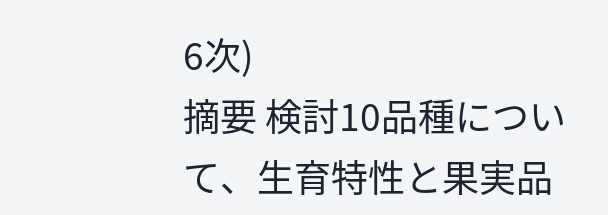6次)
摘要 検討10品種について、生育特性と果実品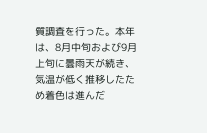質調査を行った。本年は、8月中旬および9月上旬に曇雨天が続き、気温が低く推移したため着色は進んだ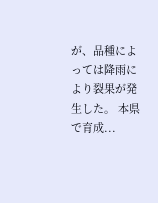が、品種によっては降雨により裂果が発生した。 本県で育成...